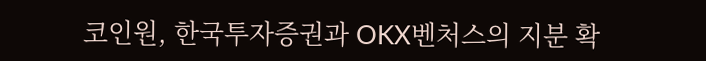코인원, 한국투자증권과 OKX벤처스의 지분 확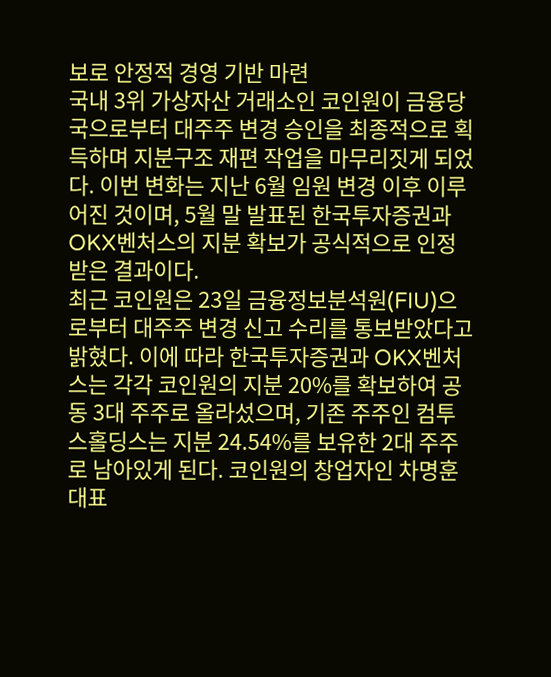보로 안정적 경영 기반 마련
국내 3위 가상자산 거래소인 코인원이 금융당국으로부터 대주주 변경 승인을 최종적으로 획득하며 지분구조 재편 작업을 마무리짓게 되었다. 이번 변화는 지난 6월 임원 변경 이후 이루어진 것이며, 5월 말 발표된 한국투자증권과 OKX벤처스의 지분 확보가 공식적으로 인정받은 결과이다.
최근 코인원은 23일 금융정보분석원(FIU)으로부터 대주주 변경 신고 수리를 통보받았다고 밝혔다. 이에 따라 한국투자증권과 OKX벤처스는 각각 코인원의 지분 20%를 확보하여 공동 3대 주주로 올라섰으며, 기존 주주인 컴투스홀딩스는 지분 24.54%를 보유한 2대 주주로 남아있게 된다. 코인원의 창업자인 차명훈 대표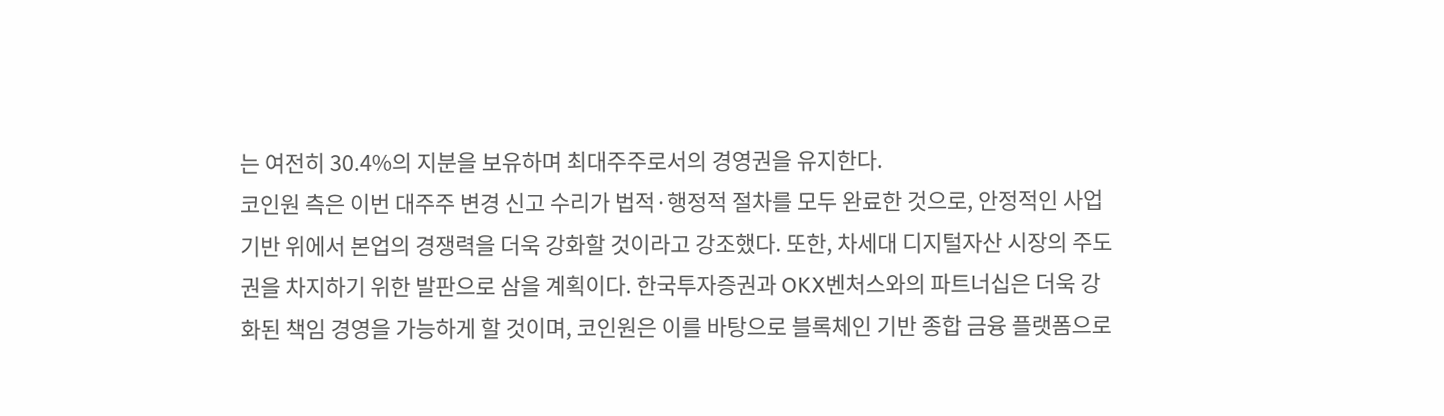는 여전히 30.4%의 지분을 보유하며 최대주주로서의 경영권을 유지한다.
코인원 측은 이번 대주주 변경 신고 수리가 법적·행정적 절차를 모두 완료한 것으로, 안정적인 사업 기반 위에서 본업의 경쟁력을 더욱 강화할 것이라고 강조했다. 또한, 차세대 디지털자산 시장의 주도권을 차지하기 위한 발판으로 삼을 계획이다. 한국투자증권과 OKX벤처스와의 파트너십은 더욱 강화된 책임 경영을 가능하게 할 것이며, 코인원은 이를 바탕으로 블록체인 기반 종합 금융 플랫폼으로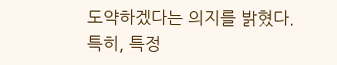도약하겠다는 의지를 밝혔다.
특히, 특정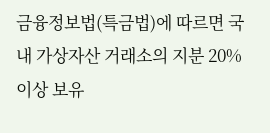금융정보법(특금법)에 따르면 국내 가상자산 거래소의 지분 20% 이상 보유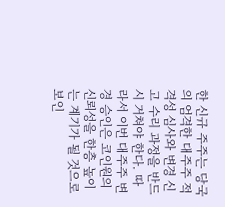한 신규 주주는 당국의 엄격한 대주주 적격성 심사와 변경 신고 수리 과정을 반드시 거쳐야 한다. 따라서 이번 대주주 변경 승인은 코인원의 신뢰성을 한층 높이는 계기가 될 것으로 보인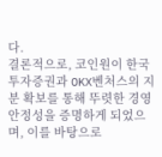다.
결론적으로, 코인원이 한국투자증권과 OKX벤처스의 지분 확보를 통해 뚜렷한 경영 안정성을 증명하게 되었으며, 이를 바탕으로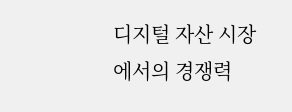디지털 자산 시장에서의 경쟁력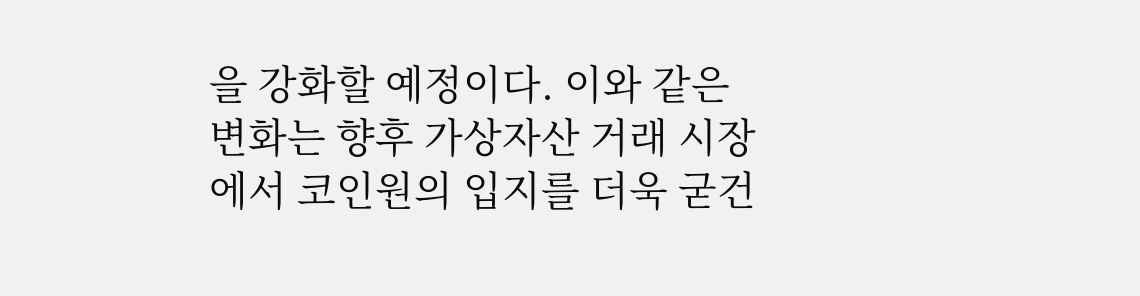을 강화할 예정이다. 이와 같은 변화는 향후 가상자산 거래 시장에서 코인원의 입지를 더욱 굳건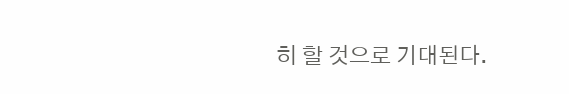히 할 것으로 기대된다.